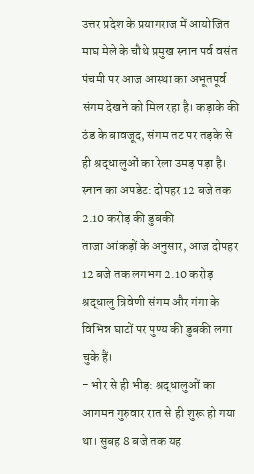उत्तर प्रदेश के प्रयागराज में आयोजित माघ मेले के चौथे प्रमुख स्नान पर्व वसंत पंचमी पर आज आस्था का अभूतपूर्व संगम देखने को मिल रहा है। कड़ाके की ठंड के बावजूद, संगम तट पर तड़के से ही श्रद्धालुओं का रेला उमड़ पड़ा है।
स्नान का अपडेट: दोपहर 12 बजे तक 2.10 करोड़ की डुबकी
ताजा आंकड़ों के अनुसार, आज दोपहर 12 बजे तक लगभग 2.10 करोड़ श्रद्धालु त्रिवेणी संगम और गंगा के विभिन्न घाटों पर पुण्य की डुबकी लगा चुके हैं।
- भोर से ही भीड़: श्रद्धालुओं का आगमन गुरुवार रात से ही शुरू हो गया था। सुबह 8 बजे तक यह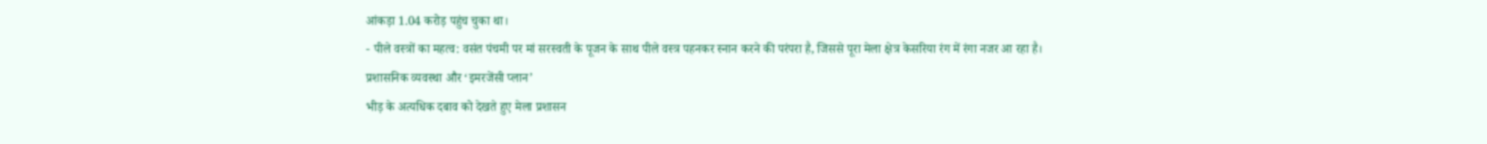आंकड़ा 1.04 करोड़ पहुंच चुका था।
- पीले वस्त्रों का महत्व: वसंत पंचमी पर मां सरस्वती के पूजन के साथ पीले वस्त्र पहनकर स्नान करने की परंपरा है, जिससे पूरा मेला क्षेत्र केसरिया रंग में रंगा नजर आ रहा है।
प्रशासनिक व्यवस्था और ‘इमरजेंसी प्लान’
भीड़ के अत्यधिक दबाव को देखते हुए मेला प्रशासन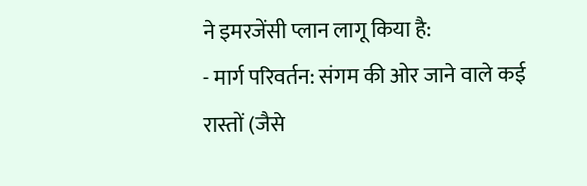ने इमरजेंसी प्लान लागू किया है:
- मार्ग परिवर्तन: संगम की ओर जाने वाले कई रास्तों (जैसे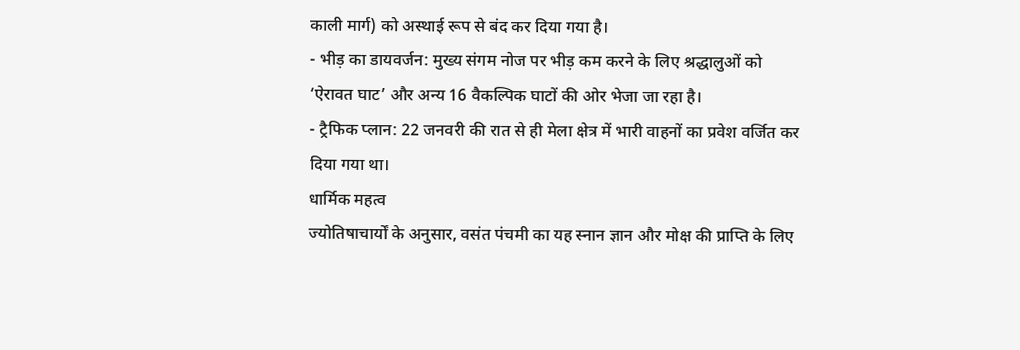काली मार्ग) को अस्थाई रूप से बंद कर दिया गया है।
- भीड़ का डायवर्जन: मुख्य संगम नोज पर भीड़ कम करने के लिए श्रद्धालुओं को ‘ऐरावत घाट’ और अन्य 16 वैकल्पिक घाटों की ओर भेजा जा रहा है।
- ट्रैफिक प्लान: 22 जनवरी की रात से ही मेला क्षेत्र में भारी वाहनों का प्रवेश वर्जित कर दिया गया था।
धार्मिक महत्व
ज्योतिषाचार्यों के अनुसार, वसंत पंचमी का यह स्नान ज्ञान और मोक्ष की प्राप्ति के लिए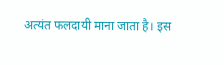अत्यंत फलदायी माना जाता है। इस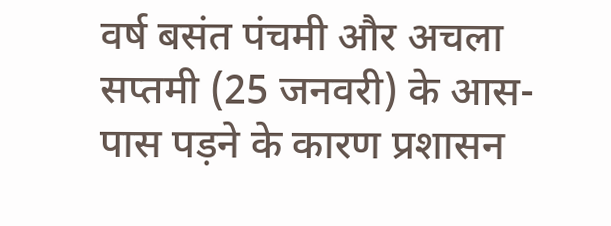वर्ष बसंत पंचमी और अचला सप्तमी (25 जनवरी) के आस-पास पड़ने के कारण प्रशासन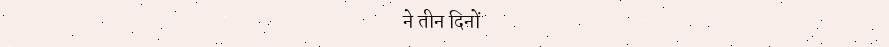ने तीन दिनों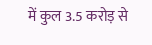में कुल 3.5 करोड़ से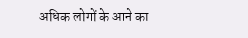अधिक लोगों के आने का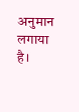अनुमान लगाया है।